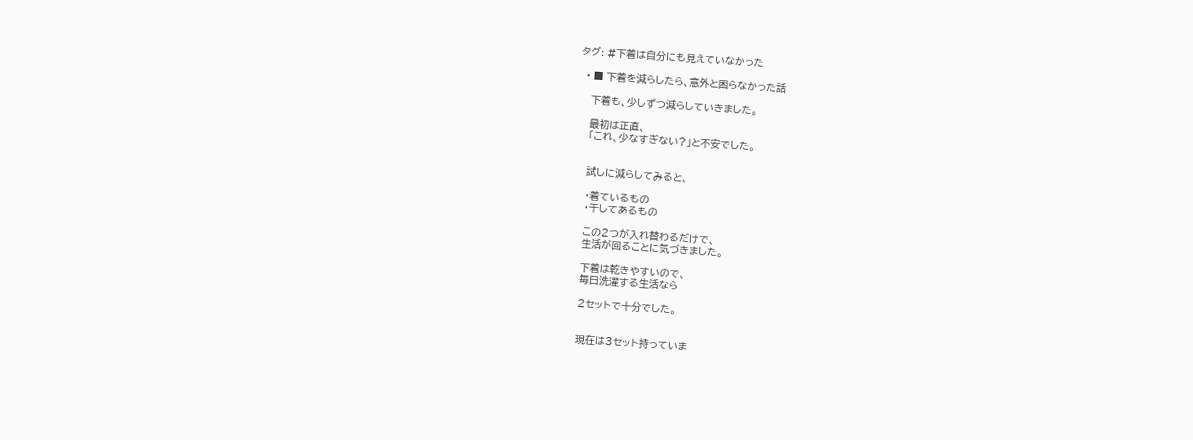タグ: #下着は自分にも見えていなかった

  • ■ 下着を減らしたら、意外と困らなかった話

    下着も、少しずつ減らしていきました。

    最初は正直、
    「これ、少なすぎない?」と不安でした。


    試しに減らしてみると、

    ・着ているもの
    ・干してあるもの

    この2つが入れ替わるだけで、
    生活が回ることに気づきました。

    下着は乾きやすいので、
    毎日洗濯する生活なら

    2セットで十分でした。


    現在は3セット持っていま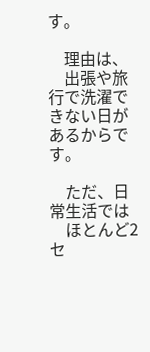す。

    理由は、
    出張や旅行で洗濯できない日があるからです。

    ただ、日常生活では
    ほとんど2セ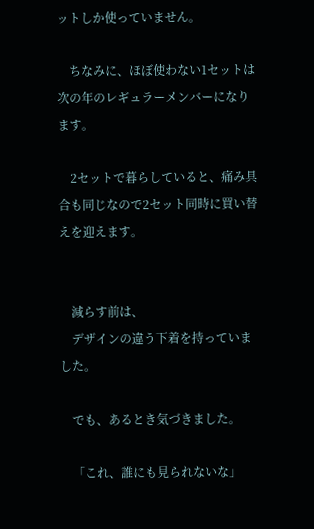ットしか使っていません。

    ちなみに、ほぼ使わない1セットは次の年のレギュラーメンバーになります。

    2セットで暮らしていると、痛み具合も同じなので2セット同時に買い替えを迎えます。


    減らす前は、
    デザインの違う下着を持っていました。

    でも、あるとき気づきました。

    「これ、誰にも見られないな」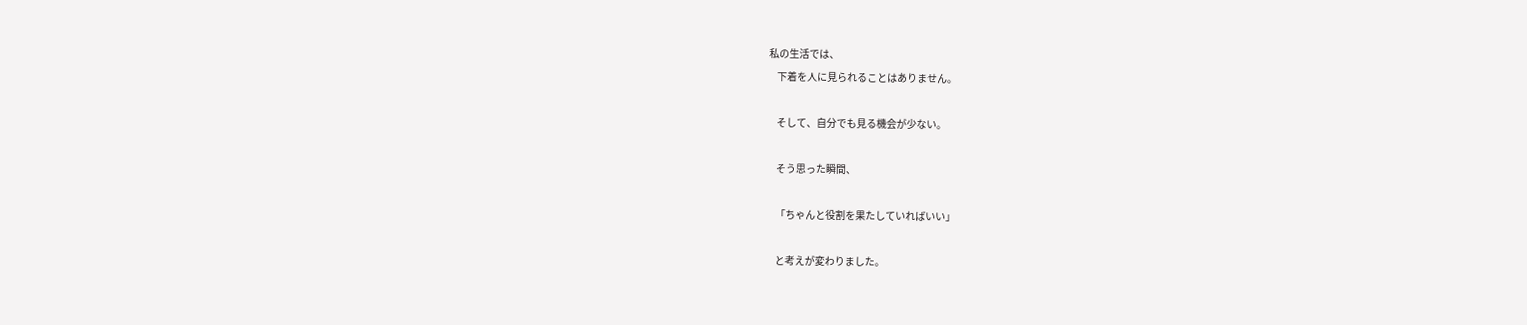私の生活では、
    下着を人に見られることはありません。

    そして、自分でも見る機会が少ない。

    そう思った瞬間、

    「ちゃんと役割を果たしていればいい」

    と考えが変わりました。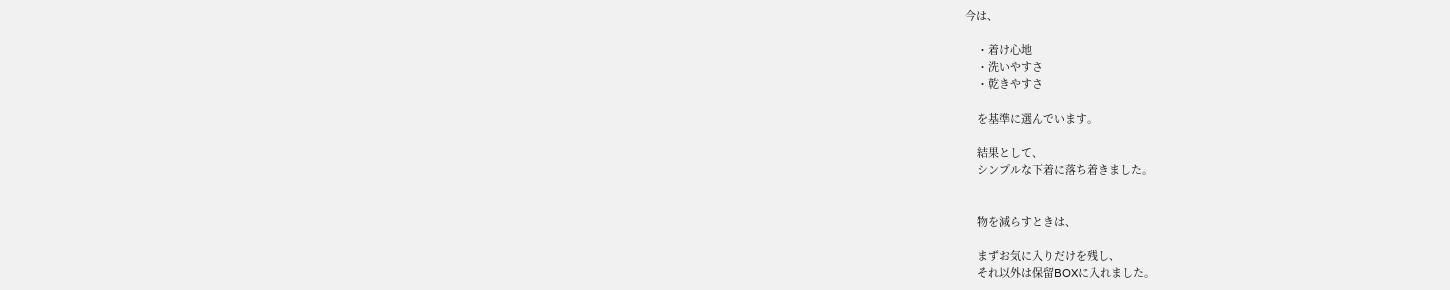今は、

    ・着け心地
    ・洗いやすさ
    ・乾きやすさ

    を基準に選んでいます。

    結果として、
    シンプルな下着に落ち着きました。


    物を減らすときは、

    まずお気に入りだけを残し、
    それ以外は保留BOXに入れました。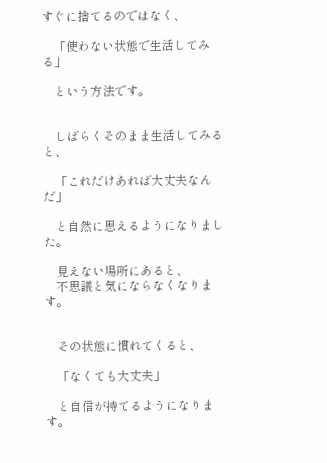すぐに捨てるのではなく、

    「使わない状態で生活してみる」

    という方法です。


    しばらくそのまま生活してみると、

    「これだけあれば大丈夫なんだ」

    と自然に思えるようになりました。

    見えない場所にあると、
    不思議と気にならなくなります。


    その状態に慣れてくると、

    「なくても大丈夫」

    と自信が持てるようになります。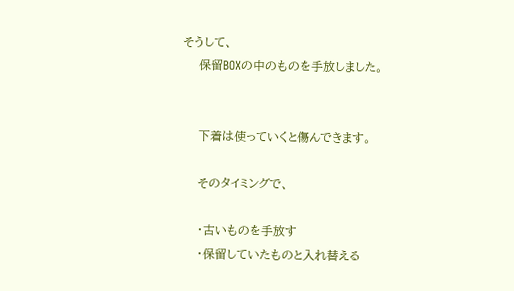そうして、
    保留BOXの中のものを手放しました。


    下着は使っていくと傷んできます。

    そのタイミングで、

    ・古いものを手放す
    ・保留していたものと入れ替える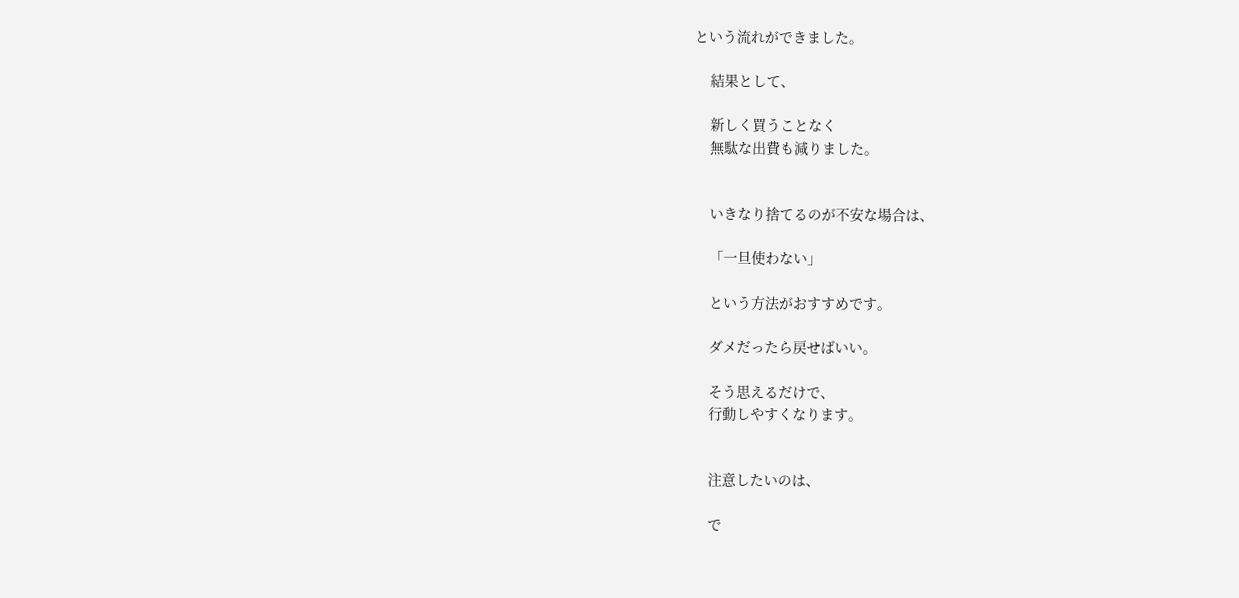という流れができました。

    結果として、

    新しく買うことなく
    無駄な出費も減りました。


    いきなり捨てるのが不安な場合は、

    「一旦使わない」

    という方法がおすすめです。

    ダメだったら戻せばいい。

    そう思えるだけで、
    行動しやすくなります。


    注意したいのは、

    で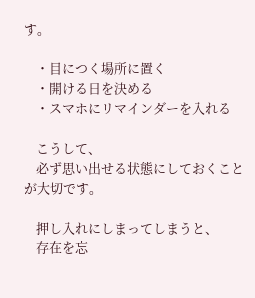す。

    ・目につく場所に置く
    ・開ける日を決める
    ・スマホにリマインダーを入れる

    こうして、
    必ず思い出せる状態にしておくことが大切です。

    押し入れにしまってしまうと、
    存在を忘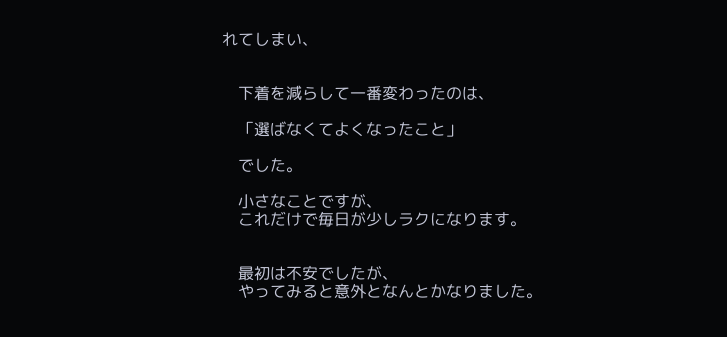れてしまい、


    下着を減らして一番変わったのは、

    「選ばなくてよくなったこと」

    でした。

    小さなことですが、
    これだけで毎日が少しラクになります。


    最初は不安でしたが、
    やってみると意外となんとかなりました。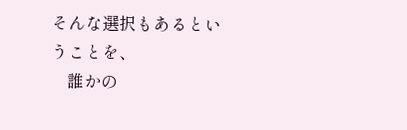そんな選択もあるということを、
    誰かの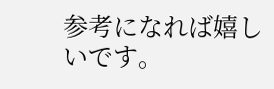参考になれば嬉しいです。